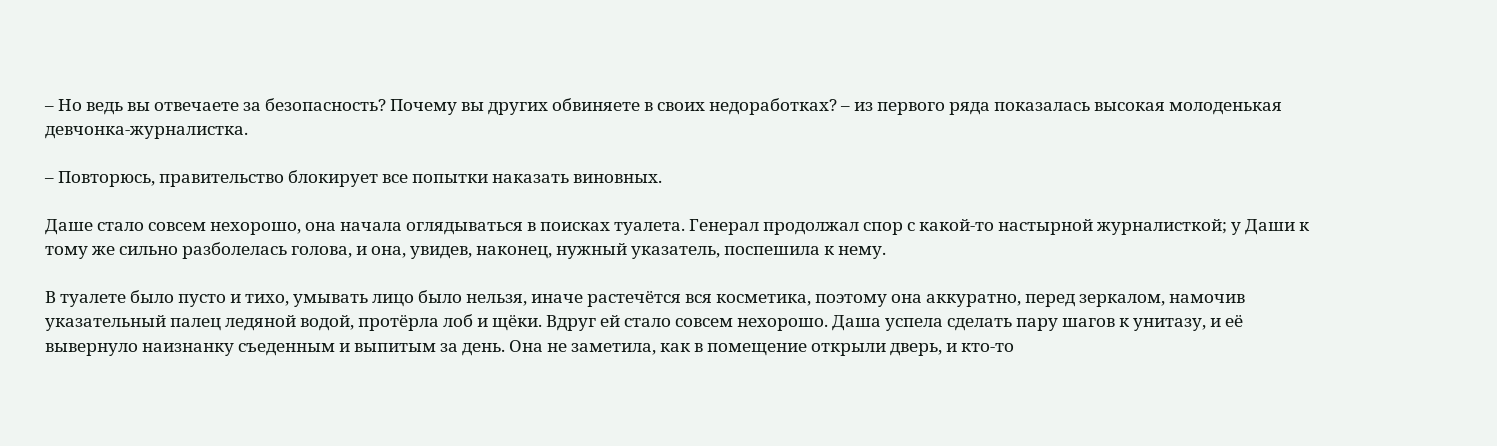– Но ведь вы отвечаете за безопасность? Почему вы других обвиняете в своих недоработках? – из первого ряда показалась высокая молоденькая девчонка-журналистка.

– Повторюсь, правительство блокирует все попытки наказать виновных.

Даше стало совсем нехорошо, она начала оглядываться в поисках туалета. Генерал продолжал спор с какой-то настырной журналисткой; у Даши к тому же сильно разболелась голова, и она, увидев, наконец, нужный указатель, поспешила к нему.

В туалете было пусто и тихо, умывать лицо было нельзя, иначе растечётся вся косметика, поэтому она аккуратно, перед зеркалом, намочив указательный палец ледяной водой, протёрла лоб и щёки. Вдруг ей стало совсем нехорошо. Даша успела сделать пару шагов к унитазу, и её вывернуло наизнанку съеденным и выпитым за день. Она не заметила, как в помещение открыли дверь, и кто-то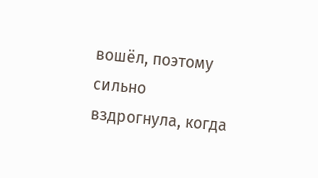вошёл, поэтому сильно вздрогнула, когда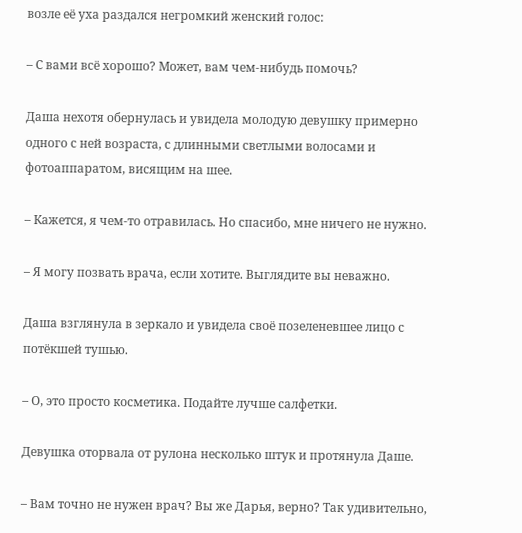возле её уха раздался негромкий женский голос:

– С вами всё хорошо? Может, вам чем-нибудь помочь?

Даша нехотя обернулась и увидела молодую девушку примерно одного с ней возраста, с длинными светлыми волосами и фотоаппаратом, висящим на шее.

– Кажется, я чем-то отравилась. Но спасибо, мне ничего не нужно.

– Я могу позвать врача, если хотите. Выглядите вы неважно.

Даша взглянула в зеркало и увидела своё позеленевшее лицо с потёкшей тушью.

– О, это просто косметика. Подайте лучше салфетки.

Девушка оторвала от рулона несколько штук и протянула Даше.

– Вам точно не нужен врач? Вы же Дарья, верно? Так удивительно,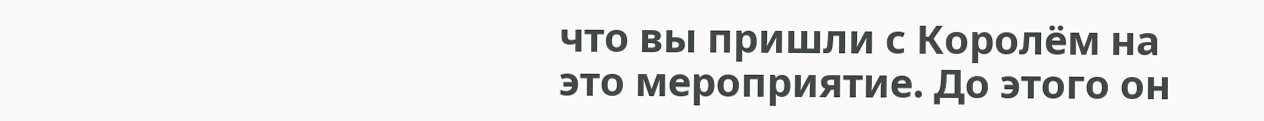что вы пришли с Королём на это мероприятие. До этого он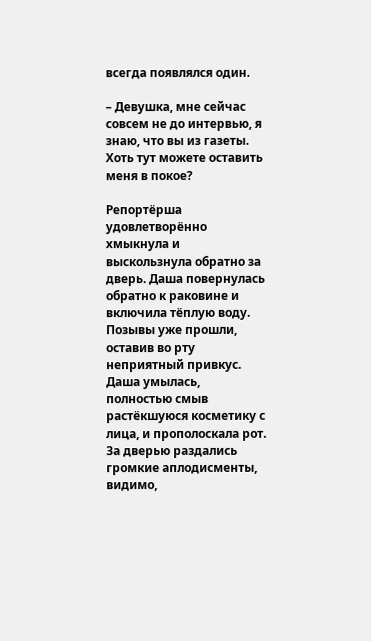всегда появлялся один.

– Девушка, мне сейчас совсем не до интервью, я знаю, что вы из газеты. Хоть тут можете оставить меня в покое?

Репортёрша удовлетворённо хмыкнула и выскользнула обратно за дверь. Даша повернулась обратно к раковине и включила тёплую воду. Позывы уже прошли, оставив во рту неприятный привкус. Даша умылась, полностью смыв растёкшуюся косметику с лица, и прополоскала рот. За дверью раздались громкие аплодисменты, видимо,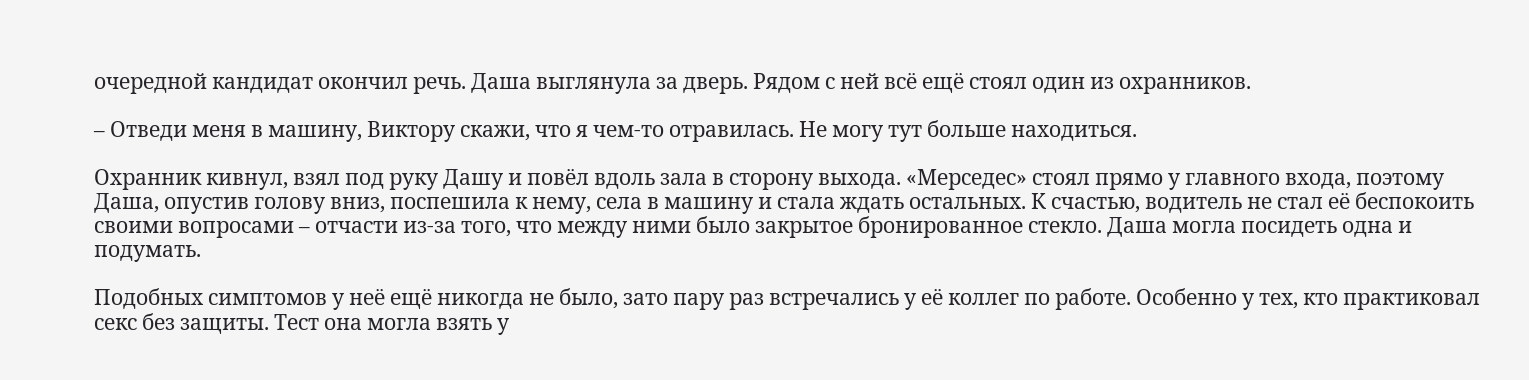очередной кандидат окончил речь. Даша выглянула за дверь. Рядом с ней всё ещё стоял один из охранников.

– Отведи меня в машину, Виктору скажи, что я чем-то отравилась. Не могу тут больше находиться.

Охранник кивнул, взял под руку Дашу и повёл вдоль зала в сторону выхода. «Мерседес» стоял прямо у главного входа, поэтому Даша, опустив голову вниз, поспешила к нему, села в машину и стала ждать остальных. К счастью, водитель не стал её беспокоить своими вопросами – отчасти из-за того, что между ними было закрытое бронированное стекло. Даша могла посидеть одна и подумать.

Подобных симптомов у неё ещё никогда не было, зато пару раз встречались у её коллег по работе. Особенно у тех, кто практиковал секс без защиты. Тест она могла взять у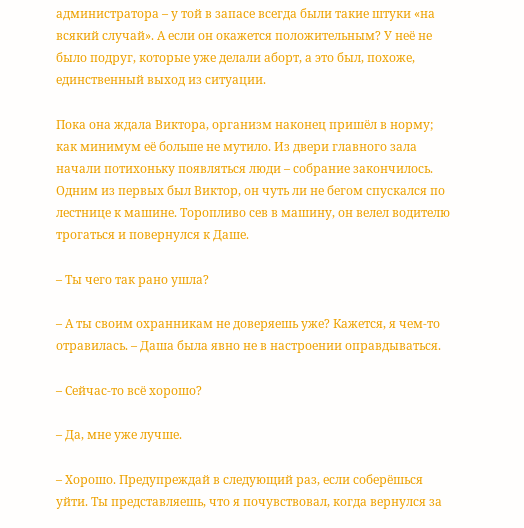администратора – у той в запасе всегда были такие штуки «на всякий случай». А если он окажется положительным? У неё не было подруг, которые уже делали аборт, а это был, похоже, единственный выход из ситуации.

Пока она ждала Виктора, организм наконец пришёл в норму; как минимум её больше не мутило. Из двери главного зала начали потихоньку появляться люди – собрание закончилось. Одним из первых был Виктор, он чуть ли не бегом спускался по лестнице к машине. Торопливо сев в машину, он велел водителю трогаться и повернулся к Даше.

– Ты чего так рано ушла?

– А ты своим охранникам не доверяешь уже? Кажется, я чем-то отравилась. – Даша была явно не в настроении оправдываться.

– Сейчас-то всё хорошо?

– Да, мне уже лучше.

– Хорошо. Предупреждай в следующий раз, если соберёшься уйти. Ты представляешь, что я почувствовал, когда вернулся за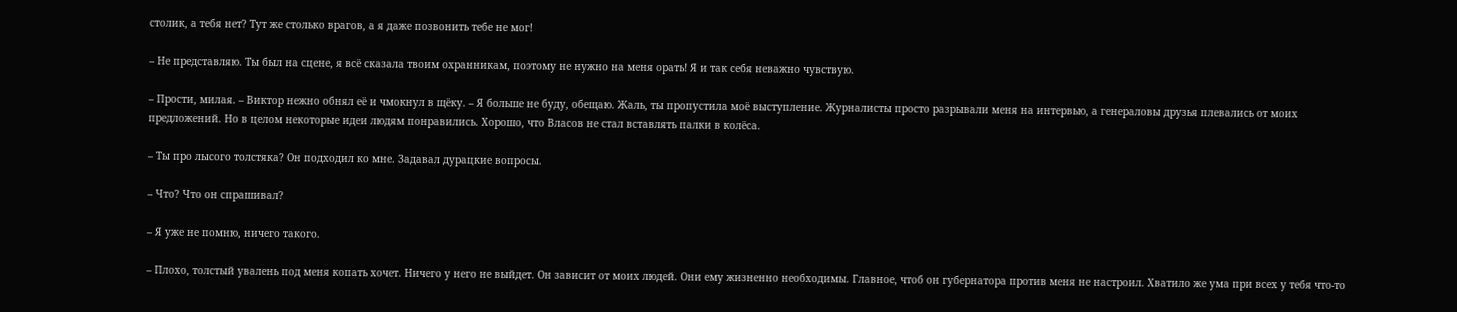столик, а тебя нет? Тут же столько врагов, а я даже позвонить тебе не мог!

– Не представляю. Ты был на сцене, я всё сказала твоим охранникам, поэтому не нужно на меня орать! Я и так себя неважно чувствую.

– Прости, милая. – Виктор нежно обнял её и чмокнул в щёку. – Я больше не буду, обещаю. Жаль, ты пропустила моё выступление. Журналисты просто разрывали меня на интервью, а генераловы друзья плевались от моих предложений. Но в целом некоторые идеи людям понравились. Хорошо, что Власов не стал вставлять палки в колёса.

– Ты про лысого толстяка? Он подходил ко мне. Задавал дурацкие вопросы.

– Что? Что он спрашивал?

– Я уже не помню, ничего такого.

– Плохо, толстый увалень под меня копать хочет. Ничего у него не выйдет. Он зависит от моих людей. Они ему жизненно необходимы. Главное, чтоб он губернатора против меня не настроил. Хватило же ума при всех у тебя что-то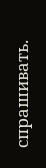спрашивать.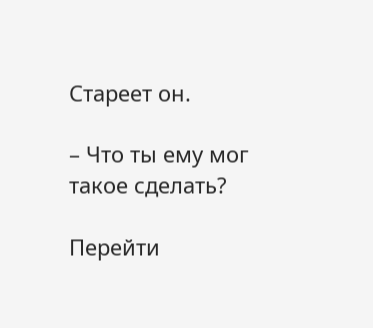Стареет он.

– Что ты ему мог такое сделать?

Перейти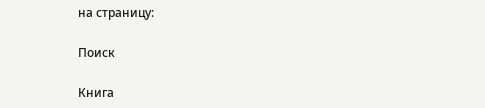на страницу:

Поиск

Книга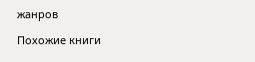жанров

Похожие книги